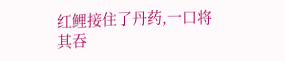红鲤接住了丹药,一口将其吞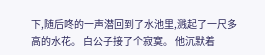下,随后咚的一声潜回到了水池里,溅起了一尺多高的水花。 白公子接了个寂寞。 他沉默着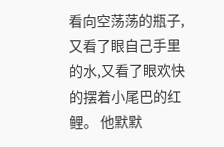看向空荡荡的瓶子,又看了眼自己手里的水,又看了眼欢快的摆着小尾巴的红鲤。 他默默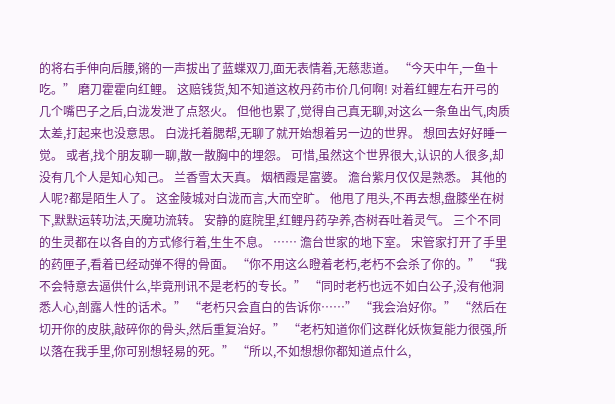的将右手伸向后腰,锵的一声拔出了蓝蝶双刀,面无表情着,无慈悲道。 “今天中午,一鱼十吃。” 磨刀霍霍向红鲤。 这赔钱货,知不知道这枚丹药市价几何啊! 对着红鲤左右开弓的几个嘴巴子之后,白泷发泄了点怒火。 但他也累了,觉得自己真无聊,对这么一条鱼出气,肉质太差,打起来也没意思。 白泷托着腮帮,无聊了就开始想着另一边的世界。 想回去好好睡一觉。 或者,找个朋友聊一聊,散一散胸中的埋怨。 可惜,虽然这个世界很大,认识的人很多,却没有几个人是知心知己。 兰香雪太天真。 烟栖霞是富婆。 澹台紫月仅仅是熟悉。 其他的人呢?都是陌生人了。 这金陵城对白泷而言,大而空旷。 他甩了甩头,不再去想,盘膝坐在树下,默默运转功法,天魔功流转。 安静的庭院里,红鲤丹药孕养,杏树吞吐着灵气。 三个不同的生灵都在以各自的方式修行着,生生不息。 …… 澹台世家的地下室。 宋管家打开了手里的药匣子,看着已经动弹不得的骨面。 “你不用这么瞪着老朽,老朽不会杀了你的。” “我不会特意去逼供什么,毕竟刑讯不是老朽的专长。” “同时老朽也远不如白公子,没有他洞悉人心,剖露人性的话术。” “老朽只会直白的告诉你……” “我会治好你。” “然后在切开你的皮肤,敲碎你的骨头,然后重复治好。” “老朽知道你们这群化妖恢复能力很强,所以落在我手里,你可别想轻易的死。” “所以,不如想想你都知道点什么,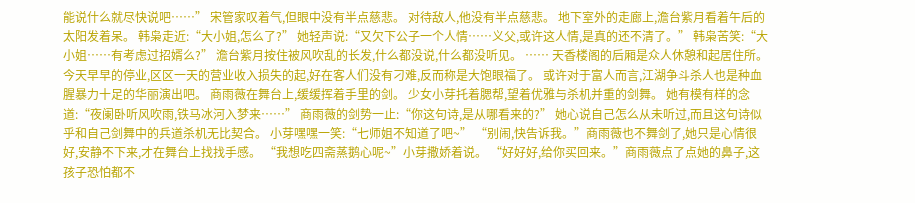能说什么就尽快说吧……” 宋管家叹着气,但眼中没有半点慈悲。 对待敌人,他没有半点慈悲。 地下室外的走廊上,澹台紫月看着午后的太阳发着呆。 韩枭走近:“大小姐,怎么了?” 她轻声说:“又欠下公子一个人情……义父,或许这人情,是真的还不清了。” 韩枭苦笑:“大小姐……有考虑过招婿么?” 澹台紫月按住被风吹乱的长发,什么都没说,什么都没听见。 …… 天香楼阁的后厢是众人休憩和起居住所。 今天早早的停业,区区一天的营业收入损失的起,好在客人们没有刁难,反而称是大饱眼福了。 或许对于富人而言,江湖争斗杀人也是种血腥暴力十足的华丽演出吧。 商雨薇在舞台上,缓缓挥着手里的剑。 少女小芽托着腮帮,望着优雅与杀机并重的剑舞。 她有模有样的念道:“夜阑卧听风吹雨,铁马冰河入梦来……” 商雨薇的剑势一止:“你这句诗,是从哪看来的?” 她心说自己怎么从未听过,而且这句诗似乎和自己剑舞中的兵道杀机无比契合。 小芽嘿嘿一笑:“七师姐不知道了吧~” “别闹,快告诉我。”商雨薇也不舞剑了,她只是心情很好,安静不下来,才在舞台上找找手感。 “我想吃四斋蒸鹅心呢~”小芽撒娇着说。 “好好好,给你买回来。”商雨薇点了点她的鼻子,这孩子恐怕都不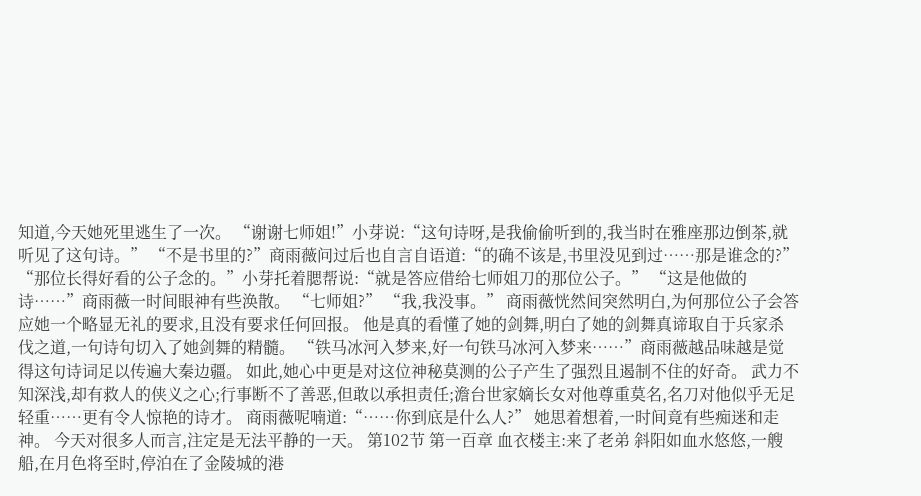知道,今天她死里逃生了一次。 “谢谢七师姐!”小芽说:“这句诗呀,是我偷偷听到的,我当时在雅座那边倒茶,就听见了这句诗。” “不是书里的?”商雨薇问过后也自言自语道:“的确不该是,书里没见到过……那是谁念的?” “那位长得好看的公子念的。”小芽托着腮帮说:“就是答应借给七师姐刀的那位公子。” “这是他做的诗……”商雨薇一时间眼神有些涣散。 “七师姐?” “我,我没事。” 商雨薇恍然间突然明白,为何那位公子会答应她一个略显无礼的要求,且没有要求任何回报。 他是真的看懂了她的剑舞,明白了她的剑舞真谛取自于兵家杀伐之道,一句诗句切入了她剑舞的精髓。 “铁马冰河入梦来,好一句铁马冰河入梦来……”商雨薇越品味越是觉得这句诗词足以传遍大秦边疆。 如此,她心中更是对这位神秘莫测的公子产生了强烈且遏制不住的好奇。 武力不知深浅,却有救人的侠义之心;行事断不了善恶,但敢以承担责任;澹台世家嫡长女对他尊重莫名,名刀对他似乎无足轻重……更有令人惊艳的诗才。 商雨薇呢喃道:“……你到底是什么人?” 她思着想着,一时间竟有些痴迷和走神。 今天对很多人而言,注定是无法平静的一天。 第102节 第一百章 血衣楼主:来了老弟 斜阳如血水悠悠,一艘船,在月色将至时,停泊在了金陵城的港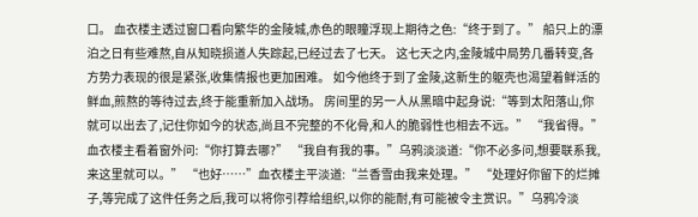口。 血衣楼主透过窗口看向繁华的金陵城,赤色的眼瞳浮现上期待之色:“终于到了。” 船只上的漂泊之日有些难熬,自从知晓损道人失踪起,已经过去了七天。 这七天之内,金陵城中局势几番转变,各方势力表现的很是紧张,收集情报也更加困难。 如今他终于到了金陵,这新生的躯壳也渴望着鲜活的鲜血,煎熬的等待过去,终于能重新加入战场。 房间里的另一人从黑暗中起身说:“等到太阳落山,你就可以出去了,记住你如今的状态,尚且不完整的不化骨,和人的脆弱性也相去不远。” “我省得。”血衣楼主看着窗外问:“你打算去哪?” “我自有我的事。”乌鸦淡淡道:“你不必多问,想要联系我,来这里就可以。” “也好……”血衣楼主平淡道:“兰香雪由我来处理。” “处理好你留下的烂摊子,等完成了这件任务之后,我可以将你引荐给组织,以你的能耐,有可能被令主赏识。”乌鸦冷淡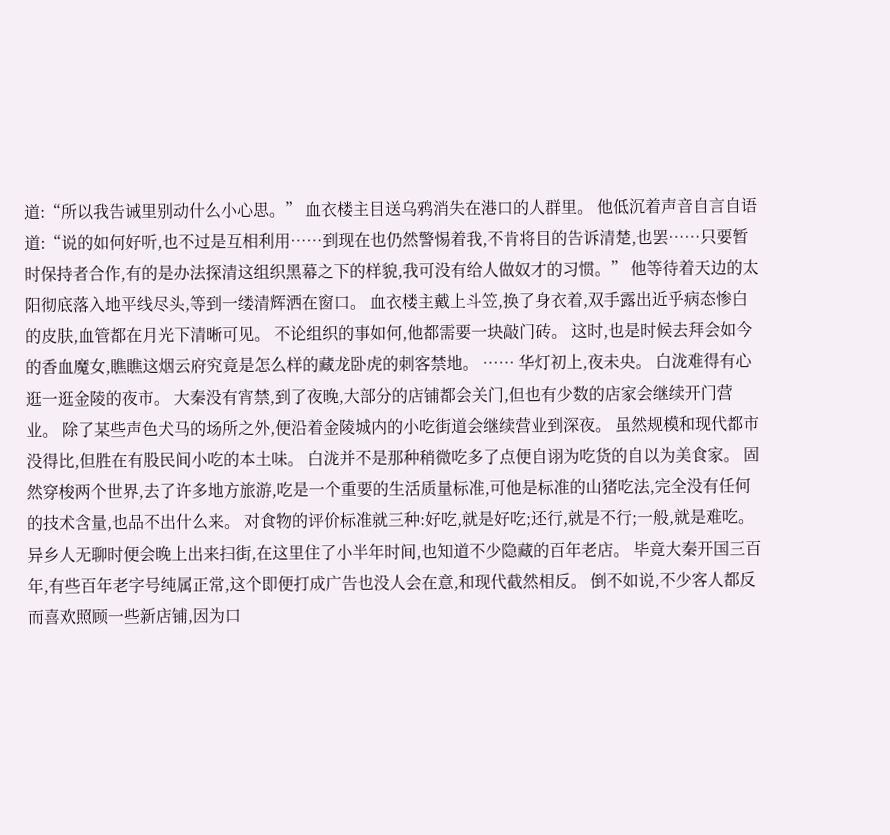道:“所以我告诫里别动什么小心思。” 血衣楼主目送乌鸦消失在港口的人群里。 他低沉着声音自言自语道:“说的如何好听,也不过是互相利用……到现在也仍然警惕着我,不肯将目的告诉清楚,也罢……只要暂时保持者合作,有的是办法探清这组织黑幕之下的样貌,我可没有给人做奴才的习惯。” 他等待着天边的太阳彻底落入地平线尽头,等到一缕清辉洒在窗口。 血衣楼主戴上斗笠,换了身衣着,双手露出近乎病态惨白的皮肤,血管都在月光下清晰可见。 不论组织的事如何,他都需要一块敲门砖。 这时,也是时候去拜会如今的香血魔女,瞧瞧这烟云府究竟是怎么样的藏龙卧虎的刺客禁地。 …… 华灯初上,夜未央。 白泷难得有心逛一逛金陵的夜市。 大秦没有宵禁,到了夜晚,大部分的店铺都会关门,但也有少数的店家会继续开门营业。 除了某些声色犬马的场所之外,便沿着金陵城内的小吃街道会继续营业到深夜。 虽然规模和现代都市没得比,但胜在有股民间小吃的本土味。 白泷并不是那种稍微吃多了点便自诩为吃货的自以为美食家。 固然穿梭两个世界,去了许多地方旅游,吃是一个重要的生活质量标准,可他是标准的山猪吃法,完全没有任何的技术含量,也品不出什么来。 对食物的评价标准就三种:好吃,就是好吃;还行,就是不行;一般,就是难吃。 异乡人无聊时便会晚上出来扫街,在这里住了小半年时间,也知道不少隐藏的百年老店。 毕竟大秦开国三百年,有些百年老字号纯属正常,这个即便打成广告也没人会在意,和现代截然相反。 倒不如说,不少客人都反而喜欢照顾一些新店铺,因为口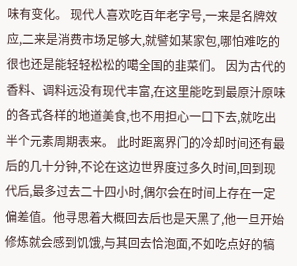味有变化。 现代人喜欢吃百年老字号,一来是名牌效应,二来是消费市场足够大,就譬如某家包,哪怕难吃的很也还是能轻轻松松的噶全国的韭菜们。 因为古代的香料、调料远没有现代丰富,在这里能吃到最原汁原味的各式各样的地道美食,也不用担心一口下去,就吃出半个元素周期表来。 此时距离界门的冷却时间还有最后的几十分钟,不论在这边世界度过多久时间,回到现代后,最多过去二十四小时,偶尔会在时间上存在一定偏差值。他寻思着大概回去后也是天黑了,他一旦开始修炼就会感到饥饿,与其回去恰泡面,不如吃点好的犒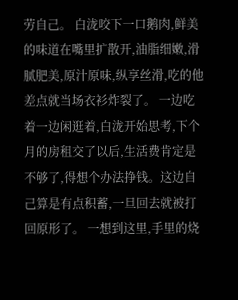劳自己。 白泷咬下一口鹅肉,鲜美的味道在嘴里扩散开,油脂细嫩,滑腻肥美,原汁原味,纵享丝滑,吃的他差点就当场衣衫炸裂了。 一边吃着一边闲逛着,白泷开始思考,下个月的房租交了以后,生活费肯定是不够了,得想个办法挣钱。这边自己算是有点积蓄,一旦回去就被打回原形了。 一想到这里,手里的烧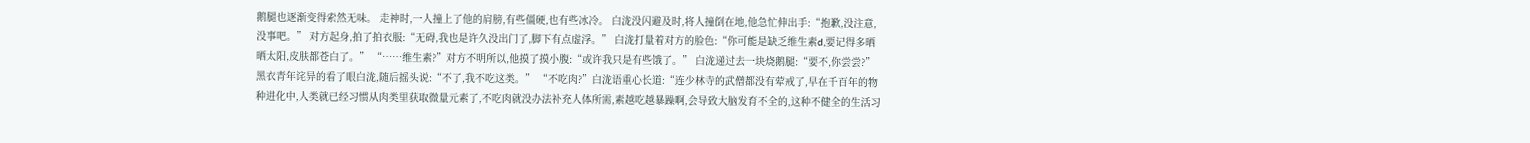鹅腿也逐渐变得索然无味。 走神时,一人撞上了他的肩膀,有些僵硬,也有些冰冷。 白泷没闪避及时,将人撞倒在地,他急忙伸出手:“抱歉,没注意,没事吧。” 对方起身,拍了拍衣服:“无碍,我也是许久没出门了,脚下有点虚浮。” 白泷打量着对方的脸色:“你可能是缺乏维生素d,要记得多晒晒太阳,皮肤都苍白了。” “……维生素?”对方不明所以,他摸了摸小腹:“或许我只是有些饿了。” 白泷递过去一块烧鹅腿:“要不,你尝尝?” 黑衣青年诧异的看了眼白泷,随后摇头说:“不了,我不吃这类。” “不吃肉?”白泷语重心长道:“连少林寺的武僧都没有荤戒了,早在千百年的物种进化中,人类就已经习惯从肉类里获取微量元素了,不吃肉就没办法补充人体所需,素越吃越暴躁啊,会导致大脑发育不全的,这种不健全的生活习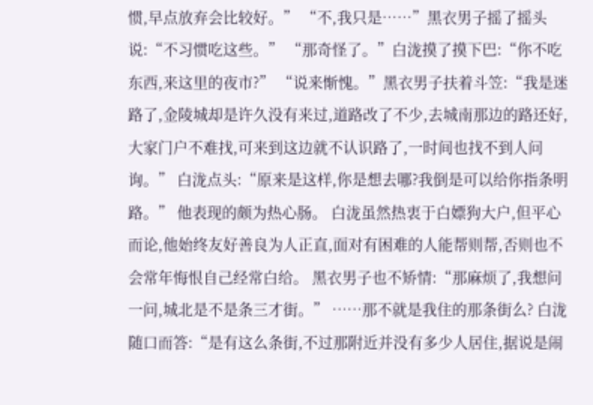惯,早点放弃会比较好。” “不,我只是……”黑衣男子摇了摇头说:“不习惯吃这些。” “那奇怪了。”白泷摸了摸下巴:“你不吃东西,来这里的夜市?” “说来惭愧。”黑衣男子扶着斗笠:“我是迷路了,金陵城却是许久没有来过,道路改了不少,去城南那边的路还好,大家门户不难找,可来到这边就不认识路了,一时间也找不到人问询。” 白泷点头:“原来是这样,你是想去哪?我倒是可以给你指条明路。” 他表现的颇为热心肠。 白泷虽然热衷于白嫖狗大户,但平心而论,他始终友好善良为人正直,面对有困难的人能帮则帮,否则也不会常年悔恨自己经常白给。 黑衣男子也不矫情:“那麻烦了,我想问一问,城北是不是条三才街。” ……那不就是我住的那条街么? 白泷随口而答:“是有这么条街,不过那附近并没有多少人居住,据说是闹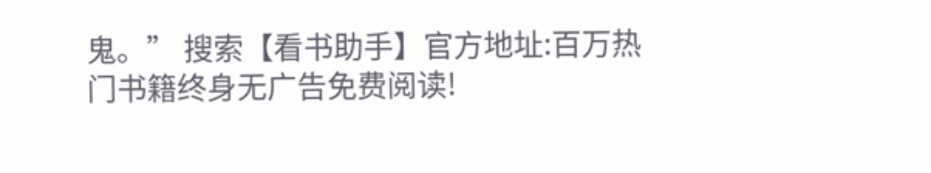鬼。” 搜索【看书助手】官方地址:百万热门书籍终身无广告免费阅读!